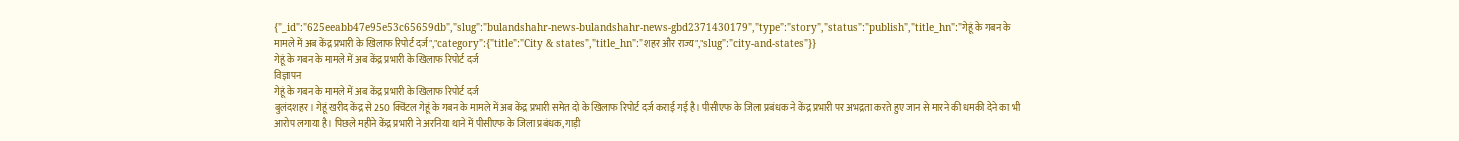{"_id":"625eeabb47e95e53c65659db","slug":"bulandshahr-news-bulandshahr-news-gbd2371430179","type":"story","status":"publish","title_hn":"गेहूं के गबन के मामले में अब केंद्र प्रभारी के खिलाफ रिपोर्ट दर्ज","category":{"title":"City & states","title_hn":"शहर और राज्य","slug":"city-and-states"}}
गेहूं के गबन के मामले में अब केंद्र प्रभारी के खिलाफ रिपोर्ट दर्ज
विज्ञापन
गेहूं के गबन के मामले में अब केंद्र प्रभारी के खिलाफ रिपोर्ट दर्ज
बुलंदशहर। गेहूं खरीद केंद्र से 250 क्विंटल गेहूं के गबन के मामले में अब केंद्र प्रभारी समेत दो के खिलाफ रिपोर्ट दर्ज कराई गई है। पीसीएफ के जिला प्रबंधक ने केंद्र प्रभारी पर अभद्रता करते हुए जान से मारने की धमकी देने का भी आरोप लगाया है। पिछले महीने केंद्र प्रभारी ने अरनिया थाने में पीसीएफ के जिला प्रबंधक, गाड़ी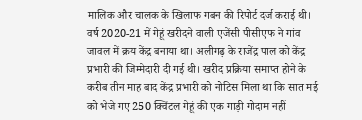मालिक और चालक के खिलाफ गबन की रिपोर्ट दर्ज कराई थी।
वर्ष 2020-21 में गेहूं खरीदने वाली एजेंसी पीसीएफ ने गांव जावल में क्रय केंद्र बनाया था। अलीगढ़ के राजेंद्र पाल को केंद्र प्रभारी की जिम्मेदारी दी गई थी। खरीद प्रक्रिया समाप्त होने के करीब तीन माह बाद केंद्र प्रभारी को नोटिस मिला था कि सात मई को भेजे गए 250 क्विंटल गेहूं की एक गाड़ी गोदाम नहीं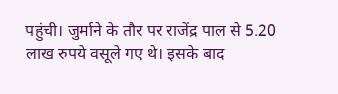पहुंची। जुर्माने के तौर पर राजेंद्र पाल से 5.20 लाख रुपये वसूले गए थे। इसके बाद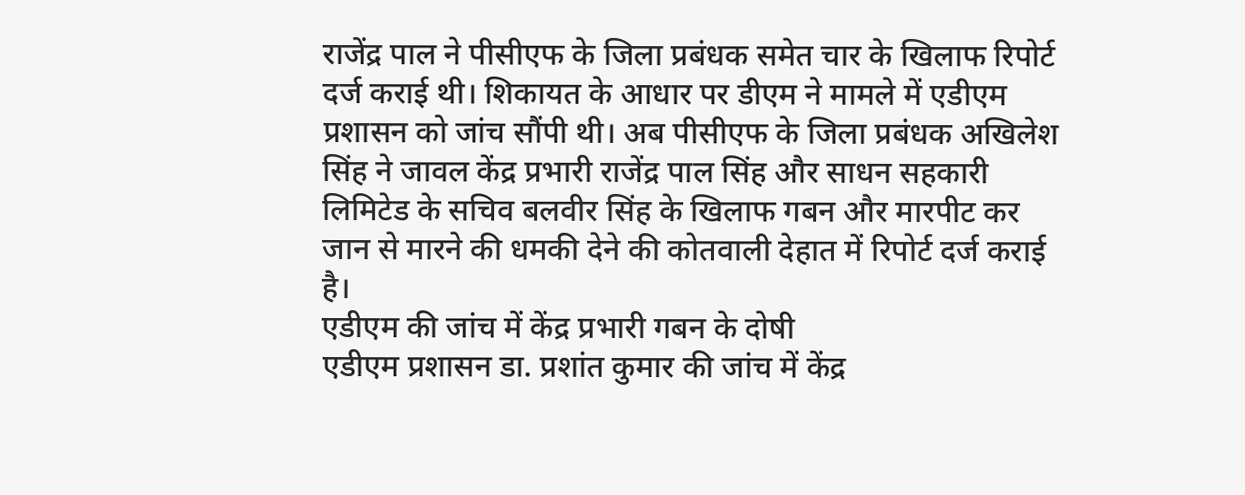राजेंद्र पाल ने पीसीएफ के जिला प्रबंधक समेत चार के खिलाफ रिपोर्ट दर्ज कराई थी। शिकायत के आधार पर डीएम ने मामले में एडीएम प्रशासन को जांच सौंपी थी। अब पीसीएफ के जिला प्रबंधक अखिलेश सिंह ने जावल केंद्र प्रभारी राजेंद्र पाल सिंह और साधन सहकारी लिमिटेड के सचिव बलवीर सिंह के खिलाफ गबन और मारपीट कर जान से मारने की धमकी देने की कोतवाली देहात में रिपोर्ट दर्ज कराई है।
एडीएम की जांच में केंद्र प्रभारी गबन के दोषी
एडीएम प्रशासन डा. प्रशांत कुमार की जांच में केंद्र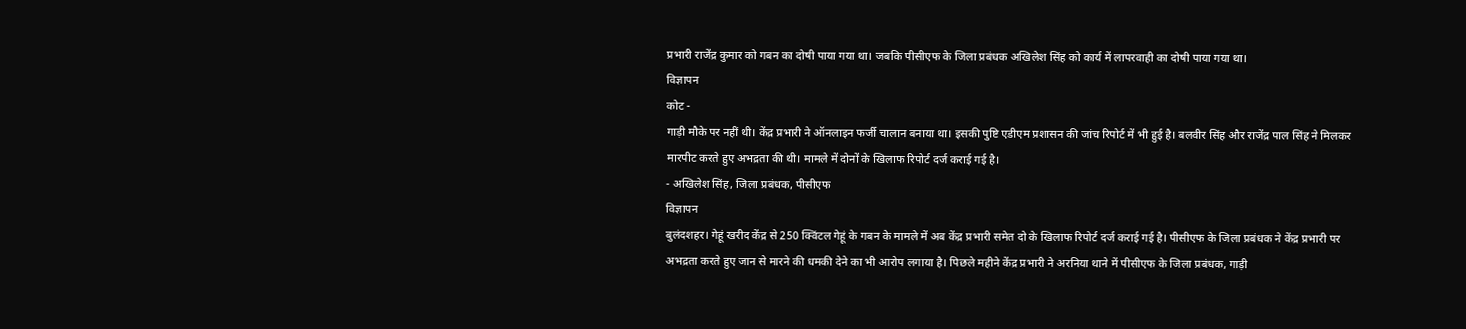प्रभारी राजेंद्र कुमार को गबन का दोषी पाया गया था। जबकि पीसीएफ के जिला प्रबंधक अखिलेश सिंह को कार्य में लापरवाही का दोषी पाया गया था।
विज्ञापन
कोट -
गाड़ी मौके पर नहीं थी। केंद्र प्रभारी ने ऑनलाइन फर्जी चालान बनाया था। इसकी पुष्टि एडीएम प्रशासन की जांच रिपोर्ट में भी हुई है। बलवीर सिंह और राजेंद्र पाल सिंह ने मिलकर मारपीट करते हुए अभद्रता की थी। मामले में दोनों के खिलाफ रिपोर्ट दर्ज कराई गई है।
- अखिलेश सिंह, जिला प्रबंधक, पीसीएफ
विज्ञापन
बुलंदशहर। गेहूं खरीद केंद्र से 250 क्विंटल गेहूं के गबन के मामले में अब केंद्र प्रभारी समेत दो के खिलाफ रिपोर्ट दर्ज कराई गई है। पीसीएफ के जिला प्रबंधक ने केंद्र प्रभारी पर अभद्रता करते हुए जान से मारने की धमकी देने का भी आरोप लगाया है। पिछले महीने केंद्र प्रभारी ने अरनिया थाने में पीसीएफ के जिला प्रबंधक, गाड़ी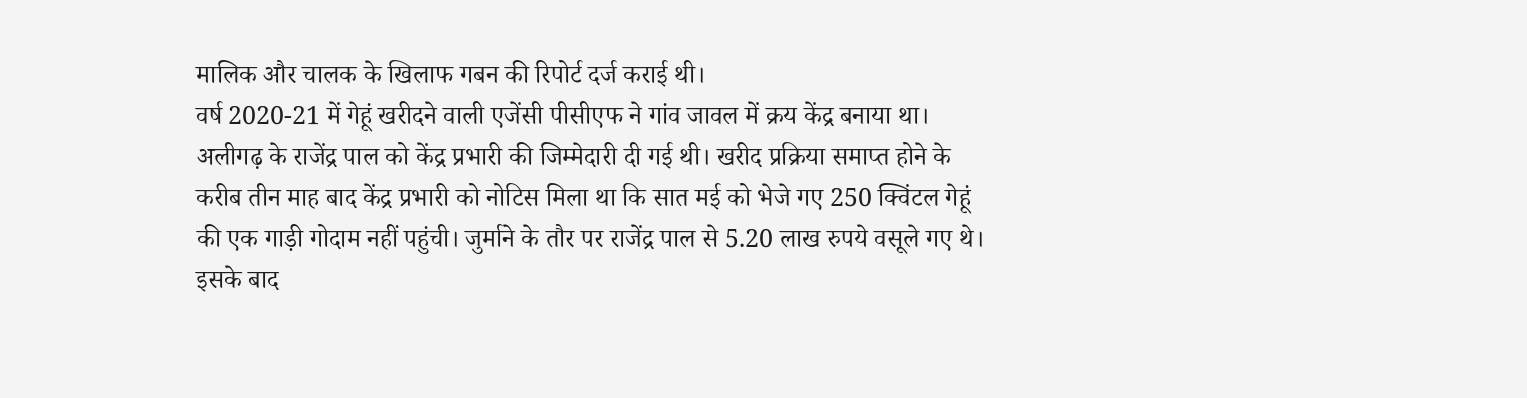मालिक और चालक के खिलाफ गबन की रिपोर्ट दर्ज कराई थी।
वर्ष 2020-21 में गेहूं खरीदने वाली एजेंसी पीसीएफ ने गांव जावल में क्रय केंद्र बनाया था। अलीगढ़ के राजेंद्र पाल को केंद्र प्रभारी की जिम्मेदारी दी गई थी। खरीद प्रक्रिया समाप्त होने के करीब तीन माह बाद केंद्र प्रभारी को नोटिस मिला था कि सात मई को भेजे गए 250 क्विंटल गेहूं की एक गाड़ी गोदाम नहीं पहुंची। जुर्माने के तौर पर राजेंद्र पाल से 5.20 लाख रुपये वसूले गए थे। इसके बाद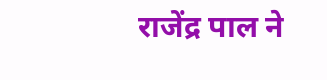राजेंद्र पाल ने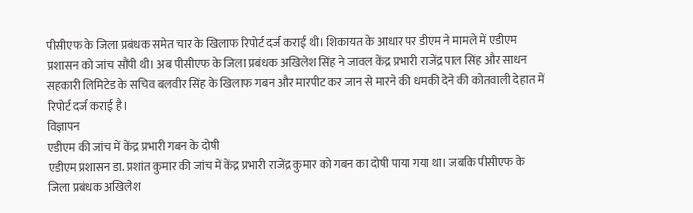पीसीएफ के जिला प्रबंधक समेत चार के खिलाफ रिपोर्ट दर्ज कराई थी। शिकायत के आधार पर डीएम ने मामले में एडीएम प्रशासन को जांच सौंपी थी। अब पीसीएफ के जिला प्रबंधक अखिलेश सिंह ने जावल केंद्र प्रभारी राजेंद्र पाल सिंह और साधन सहकारी लिमिटेड के सचिव बलवीर सिंह के खिलाफ गबन और मारपीट कर जान से मारने की धमकी देने की कोतवाली देहात में रिपोर्ट दर्ज कराई है।
विज्ञापन
एडीएम की जांच में केंद्र प्रभारी गबन के दोषी
एडीएम प्रशासन डा. प्रशांत कुमार की जांच में केंद्र प्रभारी राजेंद्र कुमार को गबन का दोषी पाया गया था। जबकि पीसीएफ के जिला प्रबंधक अखिलेश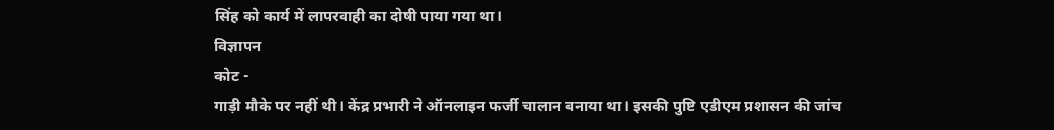सिंह को कार्य में लापरवाही का दोषी पाया गया था।
विज्ञापन
कोट -
गाड़ी मौके पर नहीं थी। केंद्र प्रभारी ने ऑनलाइन फर्जी चालान बनाया था। इसकी पुष्टि एडीएम प्रशासन की जांच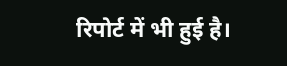रिपोर्ट में भी हुई है।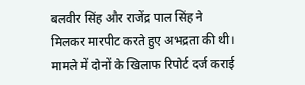बलवीर सिंह और राजेंद्र पाल सिंह ने मिलकर मारपीट करते हुए अभद्रता की थी। मामले में दोनों के खिलाफ रिपोर्ट दर्ज कराई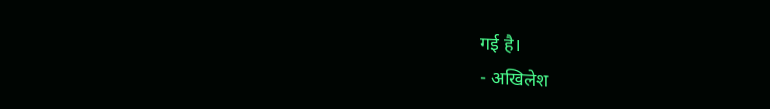गई है।
- अखिलेश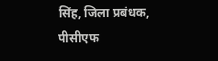सिंह, जिला प्रबंधक, पीसीएफ